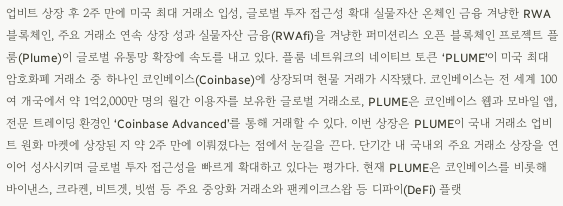업비트 상장 후 2주 만에 미국 최대 거래소 입성, 글로벌 투자 접근성 확대 실물자산 온체인 금융 겨냥한 RWA 블록체인, 주요 거래소 연속 상장 성과 실물자산 금융(RWAfi)을 겨냥한 퍼미션리스 오픈 블록체인 프로젝트 플룸(Plume)이 글로벌 유통망 확장에 속도를 내고 있다. 플룸 네트워크의 네이티브 토큰 ‘PLUME’이 미국 최대 암호화폐 거래소 중 하나인 코인베이스(Coinbase)에 상장되며 현물 거래가 시작됐다. 코인베이스는 전 세계 100여 개국에서 약 1억2,000만 명의 월간 이용자를 보유한 글로벌 거래소로, PLUME은 코인베이스 웹과 모바일 앱, 전문 트레이딩 환경인 ‘Coinbase Advanced’를 통해 거래할 수 있다. 이번 상장은 PLUME이 국내 거래소 업비트 원화 마켓에 상장된 지 약 2주 만에 이뤄졌다는 점에서 눈길을 끈다. 단기간 내 국내외 주요 거래소 상장을 연이어 성사시키며 글로벌 투자 접근성을 빠르게 확대하고 있다는 평가다. 현재 PLUME은 코인베이스를 비롯해 바이낸스, 크라켄, 비트겟, 빗썸 등 주요 중앙화 거래소와 팬케이크스왑 등 디파이(DeFi) 플랫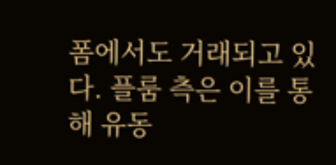폼에서도 거래되고 있다. 플룸 측은 이를 통해 유동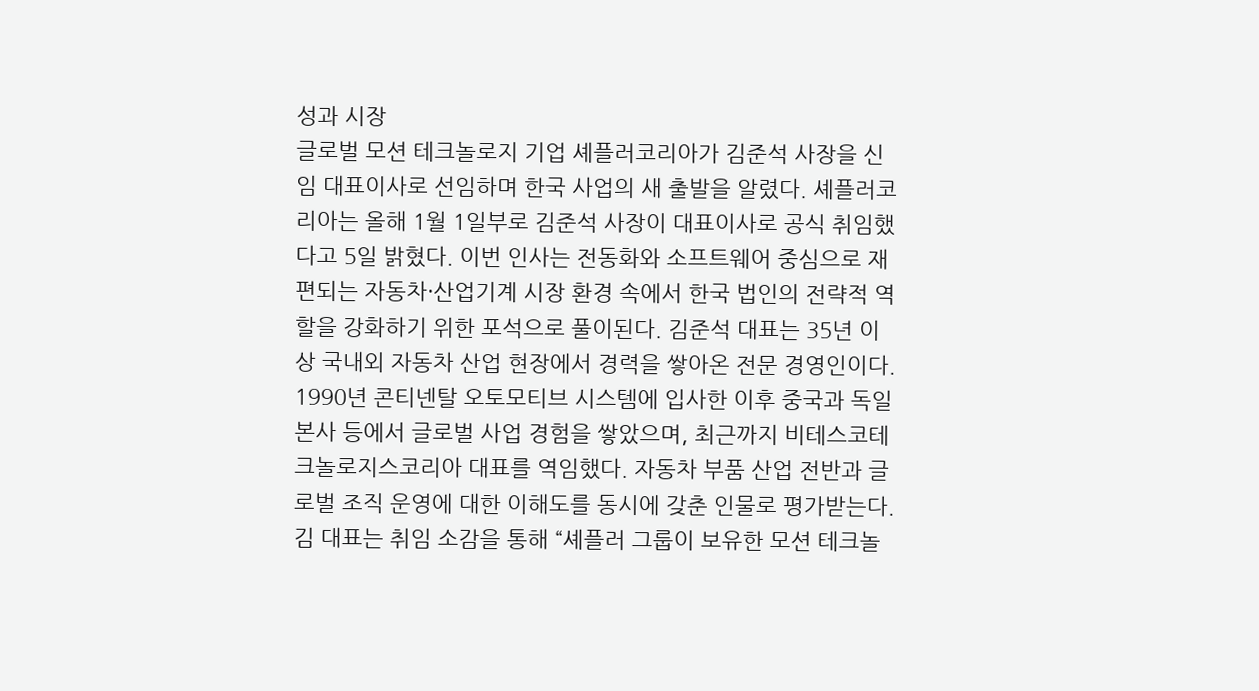성과 시장
글로벌 모션 테크놀로지 기업 셰플러코리아가 김준석 사장을 신임 대표이사로 선임하며 한국 사업의 새 출발을 알렸다. 셰플러코리아는 올해 1월 1일부로 김준석 사장이 대표이사로 공식 취임했다고 5일 밝혔다. 이번 인사는 전동화와 소프트웨어 중심으로 재편되는 자동차·산업기계 시장 환경 속에서 한국 법인의 전략적 역할을 강화하기 위한 포석으로 풀이된다. 김준석 대표는 35년 이상 국내외 자동차 산업 현장에서 경력을 쌓아온 전문 경영인이다. 1990년 콘티넨탈 오토모티브 시스템에 입사한 이후 중국과 독일 본사 등에서 글로벌 사업 경험을 쌓았으며, 최근까지 비테스코테크놀로지스코리아 대표를 역임했다. 자동차 부품 산업 전반과 글로벌 조직 운영에 대한 이해도를 동시에 갖춘 인물로 평가받는다. 김 대표는 취임 소감을 통해 “셰플러 그룹이 보유한 모션 테크놀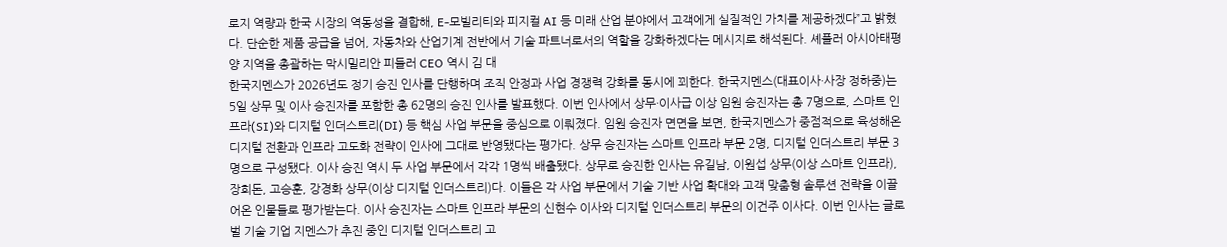로지 역량과 한국 시장의 역동성을 결합해, E-모빌리티와 피지컬 AI 등 미래 산업 분야에서 고객에게 실질적인 가치를 제공하겠다”고 밝혔다. 단순한 제품 공급을 넘어, 자동차와 산업기계 전반에서 기술 파트너로서의 역할을 강화하겠다는 메시지로 해석된다. 셰플러 아시아태평양 지역을 총괄하는 막시밀리안 피들러 CEO 역시 김 대
한국지멘스가 2026년도 정기 승진 인사를 단행하며 조직 안정과 사업 경쟁력 강화를 동시에 꾀한다. 한국지멘스(대표이사·사장 정하중)는 5일 상무 및 이사 승진자를 포함한 총 62명의 승진 인사를 발표했다. 이번 인사에서 상무·이사급 이상 임원 승진자는 총 7명으로, 스마트 인프라(SI)와 디지털 인더스트리(DI) 등 핵심 사업 부문을 중심으로 이뤄졌다. 임원 승진자 면면을 보면, 한국지멘스가 중점적으로 육성해온 디지털 전환과 인프라 고도화 전략이 인사에 그대로 반영됐다는 평가다. 상무 승진자는 스마트 인프라 부문 2명, 디지털 인더스트리 부문 3명으로 구성됐다. 이사 승진 역시 두 사업 부문에서 각각 1명씩 배출됐다. 상무로 승진한 인사는 유길남, 이원섭 상무(이상 스마트 인프라), 장희돈, 고승훈, 강경화 상무(이상 디지털 인더스트리)다. 이들은 각 사업 부문에서 기술 기반 사업 확대와 고객 맞춤형 솔루션 전략을 이끌어온 인물들로 평가받는다. 이사 승진자는 스마트 인프라 부문의 신현수 이사와 디지털 인더스트리 부문의 이건주 이사다. 이번 인사는 글로벌 기술 기업 지멘스가 추진 중인 디지털 인더스트리 고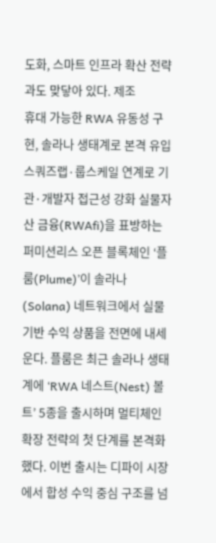도화, 스마트 인프라 확산 전략과도 맞닿아 있다. 제조
휴대 가능한 RWA 유동성 구현, 솔라나 생태계로 본격 유입 스쿼즈랩·룹스케일 연계로 기관·개발자 접근성 강화 실물자산 금융(RWAfi)을 표방하는 퍼미션리스 오픈 블록체인 ‘플룸(Plume)’이 솔라나(Solana) 네트워크에서 실물 기반 수익 상품을 전면에 내세운다. 플룸은 최근 솔라나 생태계에 ‘RWA 네스트(Nest) 볼트’ 5종을 출시하며 멀티체인 확장 전략의 첫 단계를 본격화했다. 이번 출시는 디파이 시장에서 합성 수익 중심 구조를 넘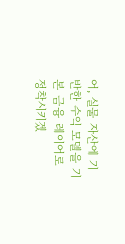어, 실물 자산에 기반한 수익 모델을 기본 금융 레이어로 정착시키겠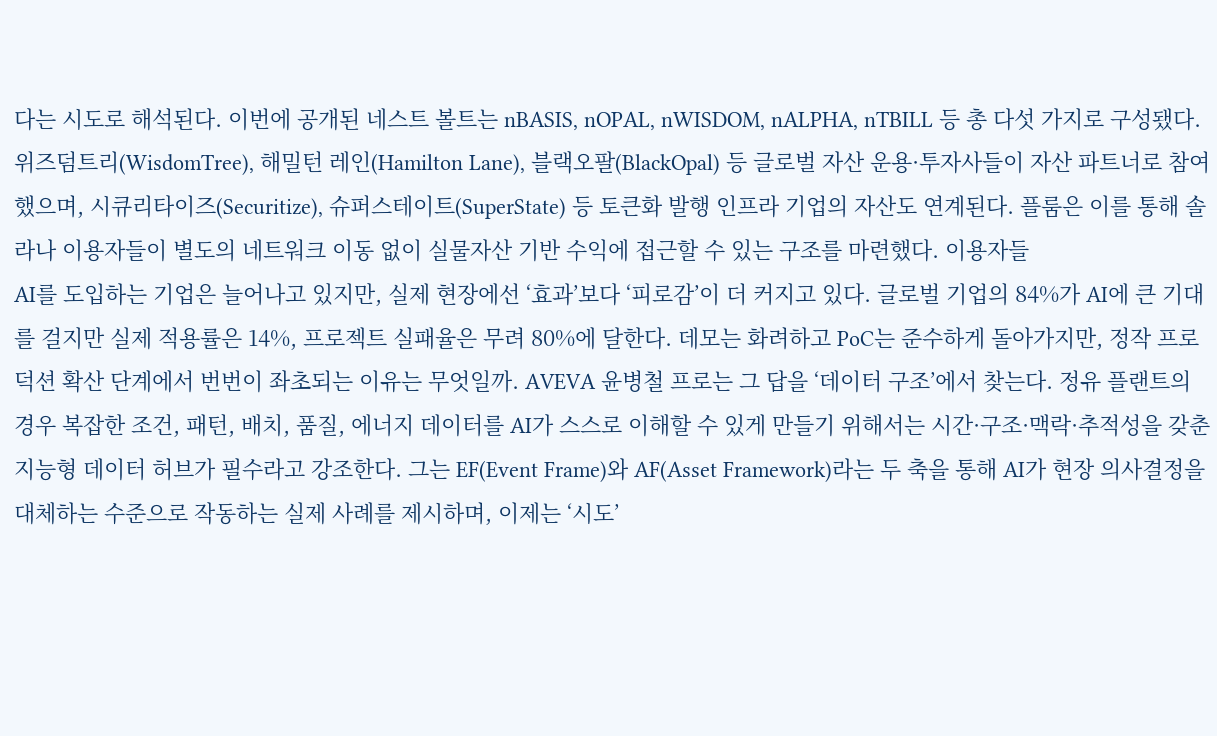다는 시도로 해석된다. 이번에 공개된 네스트 볼트는 nBASIS, nOPAL, nWISDOM, nALPHA, nTBILL 등 총 다섯 가지로 구성됐다. 위즈덤트리(WisdomTree), 해밀턴 레인(Hamilton Lane), 블랙오팔(BlackOpal) 등 글로벌 자산 운용·투자사들이 자산 파트너로 참여했으며, 시큐리타이즈(Securitize), 슈퍼스테이트(SuperState) 등 토큰화 발행 인프라 기업의 자산도 연계된다. 플룸은 이를 통해 솔라나 이용자들이 별도의 네트워크 이동 없이 실물자산 기반 수익에 접근할 수 있는 구조를 마련했다. 이용자들
AI를 도입하는 기업은 늘어나고 있지만, 실제 현장에선 ‘효과’보다 ‘피로감’이 더 커지고 있다. 글로벌 기업의 84%가 AI에 큰 기대를 걸지만 실제 적용률은 14%, 프로젝트 실패율은 무려 80%에 달한다. 데모는 화려하고 PoC는 준수하게 돌아가지만, 정작 프로덕션 확산 단계에서 번번이 좌초되는 이유는 무엇일까. AVEVA 윤병철 프로는 그 답을 ‘데이터 구조’에서 찾는다. 정유 플랜트의 경우 복잡한 조건, 패턴, 배치, 품질, 에너지 데이터를 AI가 스스로 이해할 수 있게 만들기 위해서는 시간·구조·맥락·추적성을 갖춘 지능형 데이터 허브가 필수라고 강조한다. 그는 EF(Event Frame)와 AF(Asset Framework)라는 두 축을 통해 AI가 현장 의사결정을 대체하는 수준으로 작동하는 실제 사례를 제시하며, 이제는 ‘시도’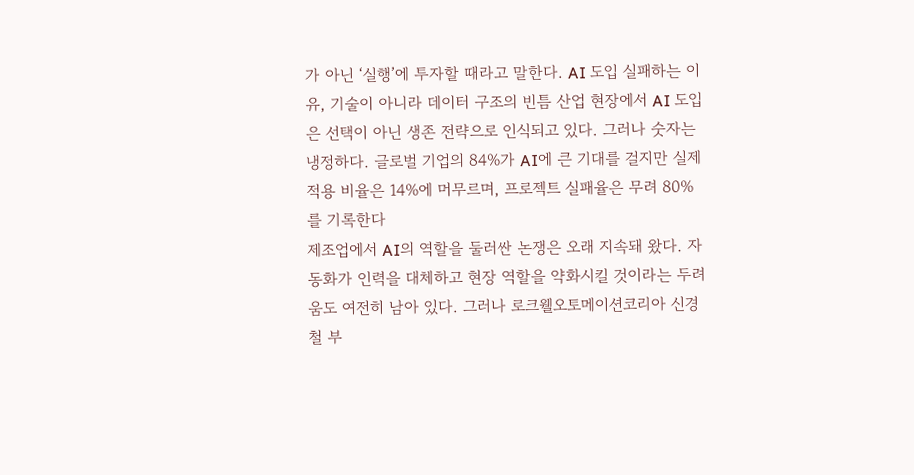가 아닌 ‘실행’에 투자할 때라고 말한다. AI 도입 실패하는 이유, 기술이 아니라 데이터 구조의 빈틈 산업 현장에서 AI 도입은 선택이 아닌 생존 전략으로 인식되고 있다. 그러나 숫자는 냉정하다. 글로벌 기업의 84%가 AI에 큰 기대를 걸지만 실제 적용 비율은 14%에 머무르며, 프로젝트 실패율은 무려 80%를 기록한다
제조업에서 AI의 역할을 둘러싼 논쟁은 오래 지속돼 왔다. 자동화가 인력을 대체하고 현장 역할을 약화시킬 것이라는 두려움도 여전히 남아 있다. 그러나 로크웰오토메이션코리아 신경철 부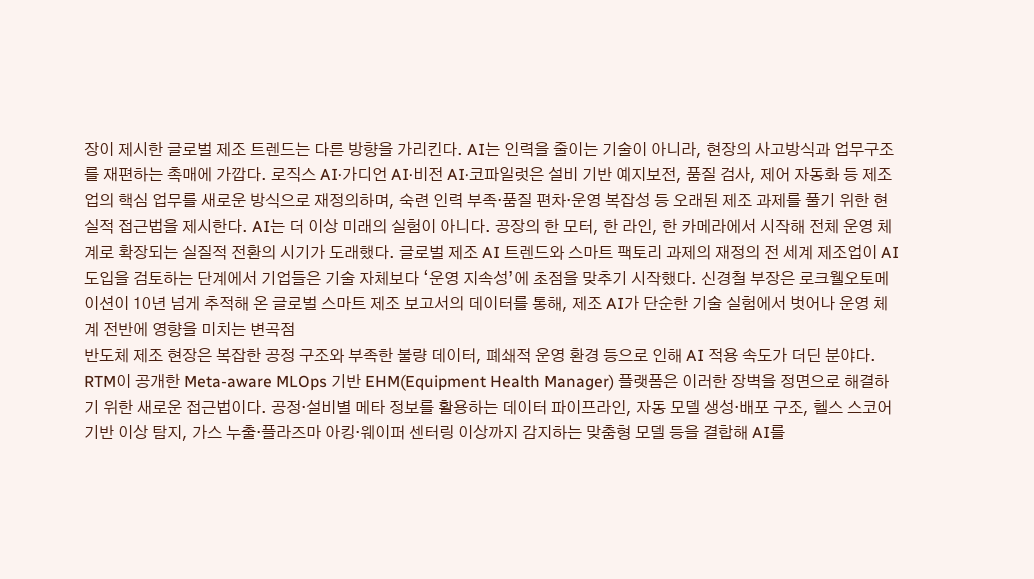장이 제시한 글로벌 제조 트렌드는 다른 방향을 가리킨다. AI는 인력을 줄이는 기술이 아니라, 현장의 사고방식과 업무구조를 재편하는 촉매에 가깝다. 로직스 AI·가디언 AI·비전 AI·코파일럿은 설비 기반 예지보전, 품질 검사, 제어 자동화 등 제조업의 핵심 업무를 새로운 방식으로 재정의하며, 숙련 인력 부족·품질 편차·운영 복잡성 등 오래된 제조 과제를 풀기 위한 현실적 접근법을 제시한다. AI는 더 이상 미래의 실험이 아니다. 공장의 한 모터, 한 라인, 한 카메라에서 시작해 전체 운영 체계로 확장되는 실질적 전환의 시기가 도래했다. 글로벌 제조 AI 트렌드와 스마트 팩토리 과제의 재정의 전 세계 제조업이 AI 도입을 검토하는 단계에서 기업들은 기술 자체보다 ‘운영 지속성’에 초점을 맞추기 시작했다. 신경철 부장은 로크웰오토메이션이 10년 넘게 추적해 온 글로벌 스마트 제조 보고서의 데이터를 통해, 제조 AI가 단순한 기술 실험에서 벗어나 운영 체계 전반에 영향을 미치는 변곡점
반도체 제조 현장은 복잡한 공정 구조와 부족한 불량 데이터, 폐쇄적 운영 환경 등으로 인해 AI 적용 속도가 더딘 분야다. RTM이 공개한 Meta-aware MLOps 기반 EHM(Equipment Health Manager) 플랫폼은 이러한 장벽을 정면으로 해결하기 위한 새로운 접근법이다. 공정·설비별 메타 정보를 활용하는 데이터 파이프라인, 자동 모델 생성·배포 구조, 헬스 스코어 기반 이상 탐지, 가스 누출·플라즈마 아킹·웨이퍼 센터링 이상까지 감지하는 맞춤형 모델 등을 결합해 AI를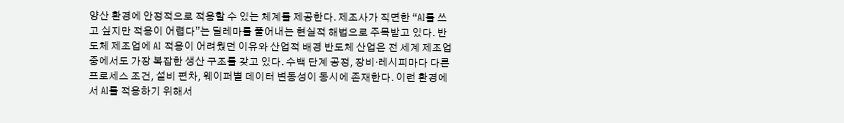양산 환경에 안정적으로 적용할 수 있는 체계를 제공한다. 제조사가 직면한 “AI를 쓰고 싶지만 적용이 어렵다”는 딜레마를 풀어내는 현실적 해법으로 주목받고 있다. 반도체 제조업에 AI 적용이 어려웠던 이유와 산업적 배경 반도체 산업은 전 세계 제조업 중에서도 가장 복잡한 생산 구조를 갖고 있다. 수백 단계 공정, 장비·레시피마다 다른 프로세스 조건, 설비 편차, 웨이퍼별 데이터 변동성이 동시에 존재한다. 이런 환경에서 AI를 적용하기 위해서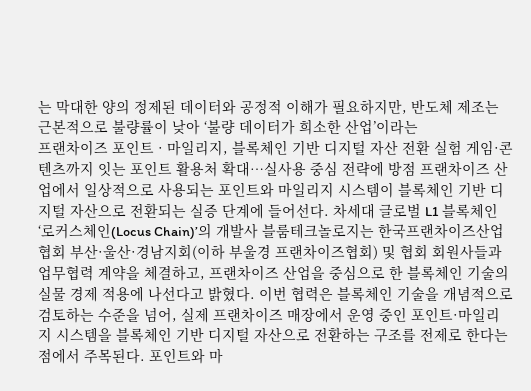는 막대한 양의 정제된 데이터와 공정적 이해가 필요하지만, 반도체 제조는 근본적으로 불량률이 낮아 ‘불량 데이터가 희소한 산업’이라는
프랜차이즈 포인트 · 마일리지, 블록체인 기반 디지털 자산 전환 실험 게임·콘텐츠까지 잇는 포인트 활용처 확대…실사용 중심 전략에 방점 프랜차이즈 산업에서 일상적으로 사용되는 포인트와 마일리지 시스템이 블록체인 기반 디지털 자산으로 전환되는 실증 단계에 들어선다. 차세대 글로벌 L1 블록체인 ‘로커스체인(Locus Chain)’의 개발사 블룸테크놀로지는 한국프랜차이즈산업협회 부산·울산·경남지회(이하 부울경 프랜차이즈협회) 및 협회 회원사들과 업무협력 계약을 체결하고, 프랜차이즈 산업을 중심으로 한 블록체인 기술의 실물 경제 적용에 나선다고 밝혔다. 이번 협력은 블록체인 기술을 개념적으로 검토하는 수준을 넘어, 실제 프랜차이즈 매장에서 운영 중인 포인트·마일리지 시스템을 블록체인 기반 디지털 자산으로 전환하는 구조를 전제로 한다는 점에서 주목된다. 포인트와 마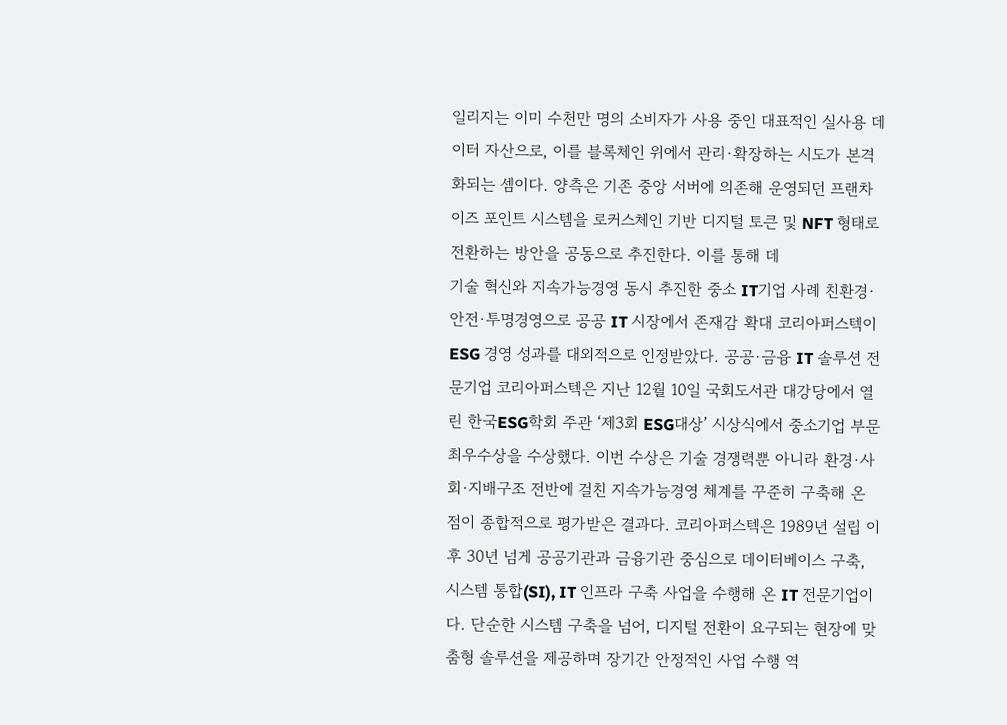일리지는 이미 수천만 명의 소비자가 사용 중인 대표적인 실사용 데이터 자산으로, 이를 블록체인 위에서 관리·확장하는 시도가 본격화되는 셈이다. 양측은 기존 중앙 서버에 의존해 운영되던 프랜차이즈 포인트 시스템을 로커스체인 기반 디지털 토큰 및 NFT 형태로 전환하는 방안을 공동으로 추진한다. 이를 통해 데
기술 혁신와 지속가능경영 동시 추진한 중소 IT기업 사례 친환경·안전·투명경영으로 공공 IT 시장에서 존재감 확대 코리아퍼스텍이 ESG 경영 성과를 대외적으로 인정받았다. 공공·금융 IT 솔루션 전문기업 코리아퍼스텍은 지난 12월 10일 국회도서관 대강당에서 열린 한국ESG학회 주관 ‘제3회 ESG대상’ 시상식에서 중소기업 부문 최우수상을 수상했다. 이번 수상은 기술 경쟁력뿐 아니라 환경·사회·지배구조 전반에 걸친 지속가능경영 체계를 꾸준히 구축해 온 점이 종합적으로 평가받은 결과다. 코리아퍼스텍은 1989년 설립 이후 30년 넘게 공공기관과 금융기관 중심으로 데이터베이스 구축, 시스템 통합(SI), IT 인프라 구축 사업을 수행해 온 IT 전문기업이다. 단순한 시스템 구축을 넘어, 디지털 전환이 요구되는 현장에 맞춤형 솔루션을 제공하며 장기간 안정적인 사업 수행 역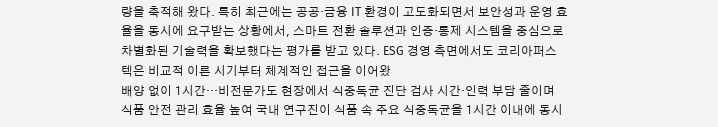량을 축적해 왔다. 특히 최근에는 공공·금융 IT 환경이 고도화되면서 보안성과 운영 효율을 동시에 요구받는 상황에서, 스마트 전환 솔루션과 인증·통제 시스템을 중심으로 차별화된 기술력을 확보했다는 평가를 받고 있다. ESG 경영 측면에서도 코리아퍼스텍은 비교적 이른 시기부터 체계적인 접근을 이어왔
배양 없이 1시간…비전문가도 현장에서 식중독균 진단 검사 시간·인력 부담 줄이며 식품 안전 관리 효율 높여 국내 연구진이 식품 속 주요 식중독균을 1시간 이내에 동시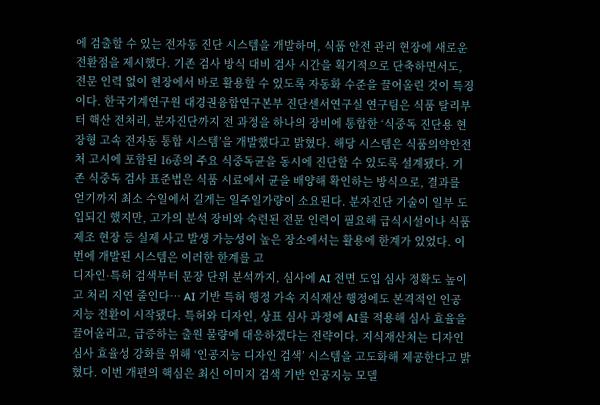에 검출할 수 있는 전자동 진단 시스템을 개발하며, 식품 안전 관리 현장에 새로운 전환점을 제시했다. 기존 검사 방식 대비 검사 시간을 획기적으로 단축하면서도, 전문 인력 없이 현장에서 바로 활용할 수 있도록 자동화 수준을 끌어올린 것이 특징이다. 한국기계연구원 대경권융합연구본부 진단센서연구실 연구팀은 식품 탈리부터 핵산 전처리, 분자진단까지 전 과정을 하나의 장비에 통합한 ‘식중독 진단용 현장형 고속 전자동 통합 시스템’을 개발했다고 밝혔다. 해당 시스템은 식품의약안전처 고시에 포함된 16종의 주요 식중독균을 동시에 진단할 수 있도록 설계됐다. 기존 식중독 검사 표준법은 식품 시료에서 균을 배양해 확인하는 방식으로, 결과를 얻기까지 최소 수일에서 길게는 일주일가량이 소요된다. 분자진단 기술이 일부 도입되긴 했지만, 고가의 분석 장비와 숙련된 전문 인력이 필요해 급식시설이나 식품 제조 현장 등 실제 사고 발생 가능성이 높은 장소에서는 활용에 한계가 있었다. 이번에 개발된 시스템은 이러한 한계를 고
디자인·특허 검색부터 문장 단위 분석까지, 심사에 AI 전면 도입 심사 정확도 높이고 처리 지연 줄인다… AI 기반 특허 행정 가속 지식재산 행정에도 본격적인 인공지능 전환이 시작됐다. 특허와 디자인, 상표 심사 과정에 AI를 적용해 심사 효율을 끌어올리고, 급증하는 출원 물량에 대응하겠다는 전략이다. 지식재산처는 디자인 심사 효율성 강화를 위해 ‘인공지능 디자인 검색’ 시스템을 고도화해 제공한다고 밝혔다. 이번 개편의 핵심은 최신 이미지 검색 기반 인공지능 모델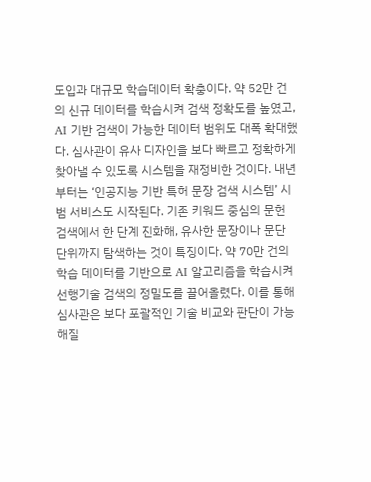도입과 대규모 학습데이터 확충이다. 약 52만 건의 신규 데이터를 학습시켜 검색 정확도를 높였고, AI 기반 검색이 가능한 데이터 범위도 대폭 확대했다. 심사관이 유사 디자인을 보다 빠르고 정확하게 찾아낼 수 있도록 시스템을 재정비한 것이다. 내년부터는 ‘인공지능 기반 특허 문장 검색 시스템’ 시범 서비스도 시작된다. 기존 키워드 중심의 문헌 검색에서 한 단계 진화해, 유사한 문장이나 문단 단위까지 탐색하는 것이 특징이다. 약 70만 건의 학습 데이터를 기반으로 AI 알고리즘을 학습시켜 선행기술 검색의 정밀도를 끌어올렸다. 이를 통해 심사관은 보다 포괄적인 기술 비교와 판단이 가능해질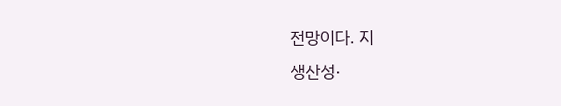전망이다. 지
생산성·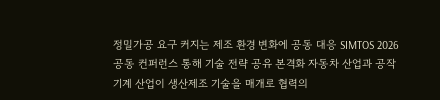정밀가공 요구 커지는 제조 환경 변화에 공동 대응 SIMTOS 2026 공동 컨퍼런스 통해 기술 전략 공유 본격화 자동차 산업과 공작기계 산업이 생산제조 기술을 매개로 협력의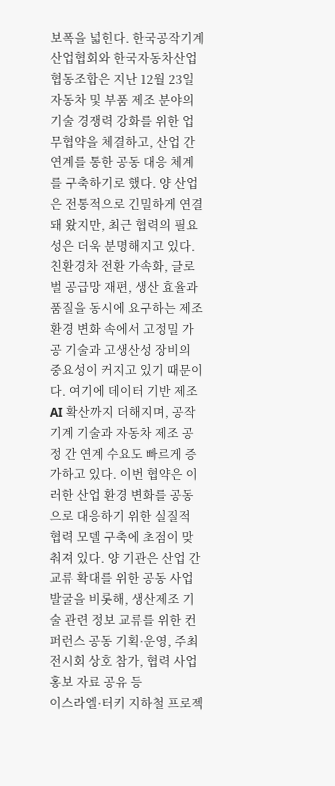보폭을 넓힌다. 한국공작기계산업협회와 한국자동차산업협동조합은 지난 12월 23일 자동차 및 부품 제조 분야의 기술 경쟁력 강화를 위한 업무협약을 체결하고, 산업 간 연계를 통한 공동 대응 체계를 구축하기로 했다. 양 산업은 전통적으로 긴밀하게 연결돼 왔지만, 최근 협력의 필요성은 더욱 분명해지고 있다. 친환경차 전환 가속화, 글로벌 공급망 재편, 생산 효율과 품질을 동시에 요구하는 제조 환경 변화 속에서 고정밀 가공 기술과 고생산성 장비의 중요성이 커지고 있기 때문이다. 여기에 데이터 기반 제조 AI 확산까지 더해지며, 공작기계 기술과 자동차 제조 공정 간 연계 수요도 빠르게 증가하고 있다. 이번 협약은 이러한 산업 환경 변화를 공동으로 대응하기 위한 실질적 협력 모델 구축에 초점이 맞춰져 있다. 양 기관은 산업 간 교류 확대를 위한 공동 사업 발굴을 비롯해, 생산제조 기술 관련 정보 교류를 위한 컨퍼런스 공동 기획·운영, 주최 전시회 상호 참가, 협력 사업 홍보 자료 공유 등
이스라엘·터키 지하철 프로젝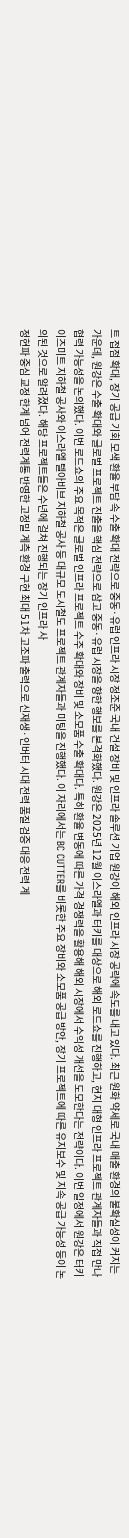트 접점 확대, 장기 공급 기회 모색 환율 부담 속 수출 확대 전략으로 중동·유럽 인프라 시장 정조준 국내 건설 장비 및 인프라 솔루션 기업 원강이 해외 인프라 시장 공략에 속도를 내고 있다. 최근 원화 약세로 국내 매출 환경의 불확실성이 커지는 가운데, 원강은 수출 확대와 글로벌 프로젝트 진출을 핵심 전략으로 삼고 중동·유럽 시장을 향한 행보를 본격화했다. 원강은 2025년 12월 이스라엘과 터키를 대상으로 해외 로드쇼를 진행하고, 현지 대형 인프라 프로젝트 관계자들과 직접 만나 협력 가능성을 논의했다. 이번 로드쇼의 주요 목적은 글로벌 인프라 프로젝트 수주 확대와 장비 및 소모품 수출 확대다. 특히 환율 변동에 따른 가격 경쟁력을 활용해 해외 시장에서 수익성 개선을 도모한다는 전략이다. 이번 일정에서 원강은 터키 이즈미트 지하철 공사와 이스라엘 텔아비브 지하철 공사 등 대규모 도시철도 프로젝트 관계자들과 미팅을 진행했다. 이 자리에서는 BC CUTTER를 비롯한 주요 장비와 소모품 공급 방안, 장기 프로젝트에 따른 유지보수 및 지속 공급 가능성 등이 논의된 것으로 알려졌다. 해당 프로젝트들은 수년에 걸쳐 진행되는 장기 인프라 사
정현파 중심 교정 한계 넘어 전력계통 반영한 고정밀 계측 환경 구현 최대 51차 고조파 출력으로 신재생·인버터 시대 전력 품질 검증 대응 전력 계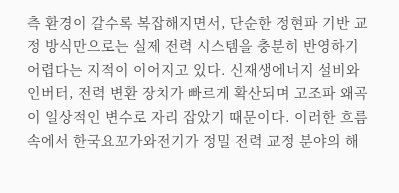측 환경이 갈수록 복잡해지면서, 단순한 정현파 기반 교정 방식만으로는 실제 전력 시스템을 충분히 반영하기 어렵다는 지적이 이어지고 있다. 신재생에너지 설비와 인버터, 전력 변환 장치가 빠르게 확산되며 고조파 왜곡이 일상적인 변수로 자리 잡았기 때문이다. 이러한 흐름 속에서 한국요꼬가와전기가 정밀 전력 교정 분야의 해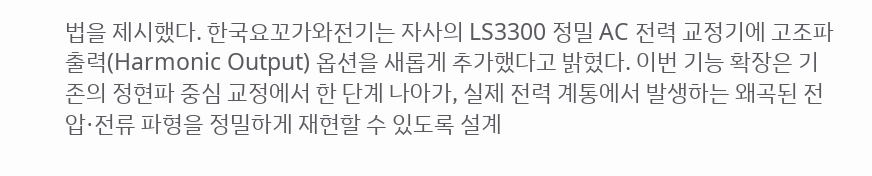법을 제시했다. 한국요꼬가와전기는 자사의 LS3300 정밀 AC 전력 교정기에 고조파 출력(Harmonic Output) 옵션을 새롭게 추가했다고 밝혔다. 이번 기능 확장은 기존의 정현파 중심 교정에서 한 단계 나아가, 실제 전력 계통에서 발생하는 왜곡된 전압·전류 파형을 정밀하게 재현할 수 있도록 설계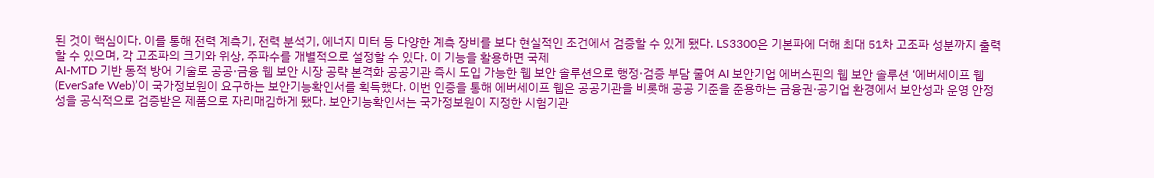된 것이 핵심이다. 이를 통해 전력 계측기, 전력 분석기, 에너지 미터 등 다양한 계측 장비를 보다 현실적인 조건에서 검증할 수 있게 됐다. LS3300은 기본파에 더해 최대 51차 고조파 성분까지 출력할 수 있으며, 각 고조파의 크기와 위상, 주파수를 개별적으로 설정할 수 있다. 이 기능을 활용하면 국제
AI-MTD 기반 동적 방어 기술로 공공·금융 웹 보안 시장 공략 본격화 공공기관 즉시 도입 가능한 웹 보안 솔루션으로 행정·검증 부담 줄여 AI 보안기업 에버스핀의 웹 보안 솔루션 ‘에버세이프 웹(EverSafe Web)’이 국가정보원이 요구하는 보안기능확인서를 획득했다. 이번 인증을 통해 에버세이프 웹은 공공기관을 비롯해 공공 기준을 준용하는 금융권·공기업 환경에서 보안성과 운영 안정성을 공식적으로 검증받은 제품으로 자리매김하게 됐다. 보안기능확인서는 국가정보원이 지정한 시험기관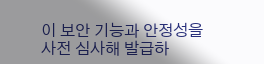이 보안 기능과 안정성을 사전 심사해 발급하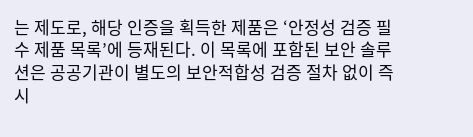는 제도로, 해당 인증을 획득한 제품은 ‘안정성 검증 필수 제품 목록’에 등재된다. 이 목록에 포함된 보안 솔루션은 공공기관이 별도의 보안적합성 검증 절차 없이 즉시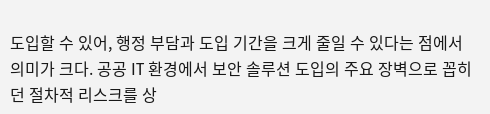도입할 수 있어, 행정 부담과 도입 기간을 크게 줄일 수 있다는 점에서 의미가 크다. 공공 IT 환경에서 보안 솔루션 도입의 주요 장벽으로 꼽히던 절차적 리스크를 상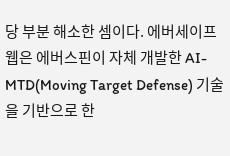당 부분 해소한 셈이다. 에버세이프 웹은 에버스핀이 자체 개발한 AI-MTD(Moving Target Defense) 기술을 기반으로 한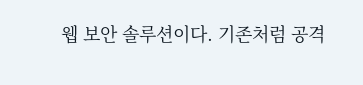웹 보안 솔루션이다. 기존처럼 공격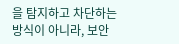을 탐지하고 차단하는 방식이 아니라, 보안